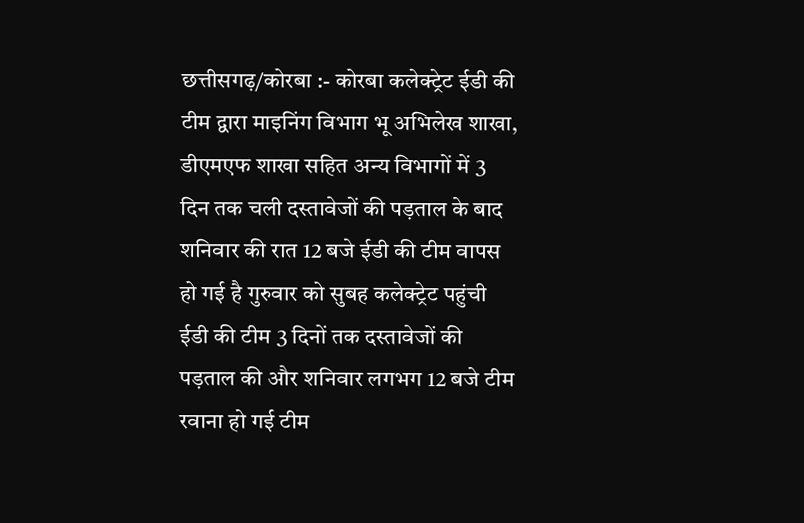छत्तीसगढ़/कोरबा :- कोरबा कलेक्ट्रेट ईडी की टीम द्वारा माइनिंग विभाग भू अभिलेख शाखा, डीएमएफ शाखा सहित अन्य विभागों में 3 दिन तक चली दस्तावेजों की पड़ताल के बाद शनिवार की रात 12 बजे ईडी की टीम वापस हो गई है गुरुवार को सुबह कलेक्ट्रेट पहुंची ईडी की टीम 3 दिनों तक दस्तावेजों की पड़ताल की और शनिवार लगभग 12 बजे टीम रवाना हो गई टीम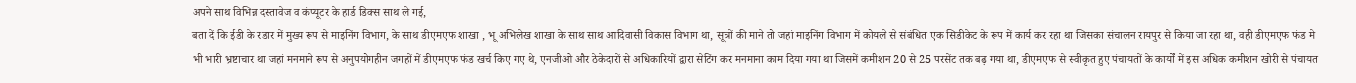अपने साथ विभिन्न दस्तावेज व कंप्यूटर के हार्ड डिक्स साथ ले गई,
बता दें कि ईडी के रडार में मुख्य रूप से माइनिंग विभाग, के साथ डीएमएफ शाखा , भू अभिलेख शाखा के साथ साथ आदिवासी विकास विभाग था, सूत्रों की माने तो जहां माइनिंग विभाग में कोयले से संबंधित एक सिडीकेट के रूप में कार्य कर रहा था जिसका संचालन रायपुर से किया जा रहा था, वही डीएमएफ फंड मे भी भारी भ्रष्टाचार था जहां मनमाने रूप से अनुपयोगहीन जगहों में डीएमएफ फंड खर्च किए गए थे, एनजीओ और ठेकेदारों से अधिकारियों द्वारा सेटिंग कर मनमाना काम दिया गया था जिसमें कमीशन 20 से 25 परसेंट तक बढ़ गया था, डीएमएफ से स्वीकृत हुए पंचायतों के कार्यों में इस अधिक कमीशन खोरी से पंचायत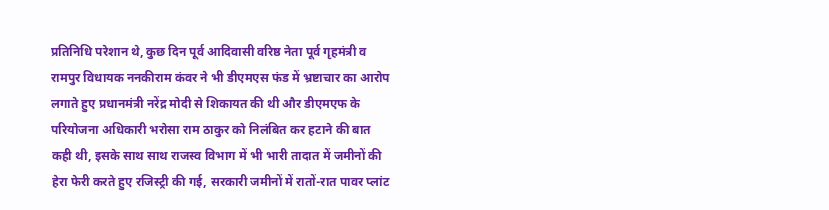प्रतिनिधि परेशान थे, कुछ दिन पूर्व आदिवासी वरिष्ठ नेता पूर्व गृहमंत्री व रामपुर विधायक ननकीराम कंवर ने भी डीएमएस फंड में भ्रष्टाचार का आरोप लगाते हुए प्रधानमंत्री नरेंद्र मोदी से शिकायत की थी और डीएमएफ के परियोजना अधिकारी भरोसा राम ठाकुर को निलंबित कर हटाने की बात कही थी, इसके साथ साथ राजस्व विभाग में भी भारी तादात में जमीनों की हेरा फेरी करते हुए रजिस्ट्री की गई, सरकारी जमीनों में रातों-रात पावर प्लांट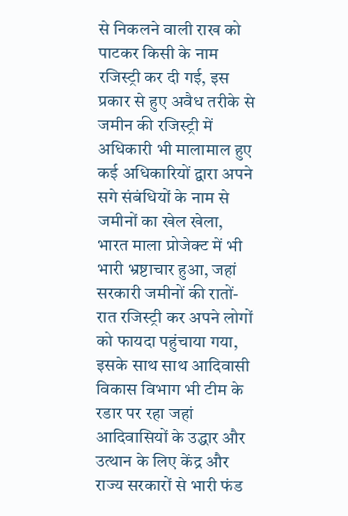से निकलने वाली राख को पाटकर किसी के नाम रजिस्ट्री कर दी गई, इस प्रकार से हुए अवैध तरीके से जमीन की रजिस्ट्री में अधिकारी भी मालामाल हुए कई अधिकारियों द्वारा अपने सगे संबंधियों के नाम से जमीनों का खेल खेला, भारत माला प्रोजेक्ट में भी भारी भ्रष्टाचार हुआ, जहां सरकारी जमीनों की रातों-रात रजिस्ट्री कर अपने लोगों को फायदा पहुंचाया गया, इसके साथ साथ आदिवासी विकास विभाग भी टीम के रडार पर रहा जहां आदिवासियों के उद्धार और उत्थान के लिए केंद्र और राज्य सरकारों से भारी फंड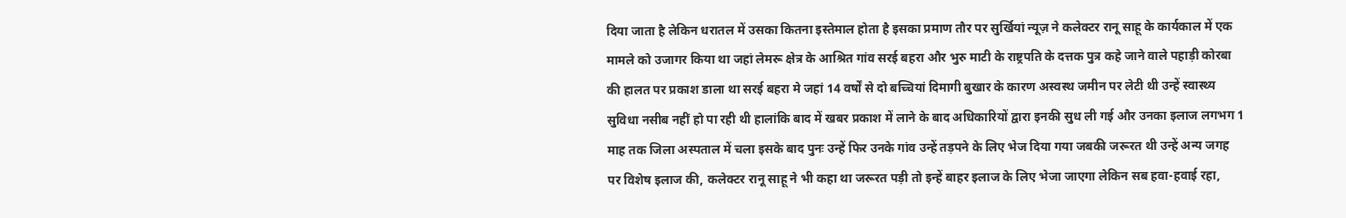दिया जाता है लेकिन धरातल में उसका कितना इस्तेमाल होता है इसका प्रमाण तौर पर सुर्खियां न्यूज़ ने कलेक्टर रानू साहू के कार्यकाल में एक मामले को उजागर किया था जहां लेमरू क्षेत्र के आश्रित गांव सरई बहरा और भुरु माटी के राष्ट्रपति के दत्तक पुत्र कहे जाने वाले पहाड़ी कोरबा की हालत पर प्रकाश डाला था सरई बहरा मे जहां 14 वर्षों से दो बच्चियां दिमागी बुखार के कारण अस्वस्थ जमीन पर लेटी थी उन्हें स्वास्थ्य सुविधा नसीब नहीं हो पा रही थी हालांकि बाद में खबर प्रकाश में लाने के बाद अधिकारियों द्वारा इनकी सुध ली गई और उनका इलाज लगभग 1 माह तक जिला अस्पताल में चला इसके बाद पुनः उन्हें फिर उनके गांव उन्हें तड़पने के लिए भेज दिया गया जबकी जरूरत थी उन्हें अन्य जगह पर विशेष इलाज की, कलेक्टर रानू साहू ने भी कहा था जरूरत पड़ी तो इन्हें बाहर इलाज के लिए भेजा जाएगा लेकिन सब हवा-हवाई रहा,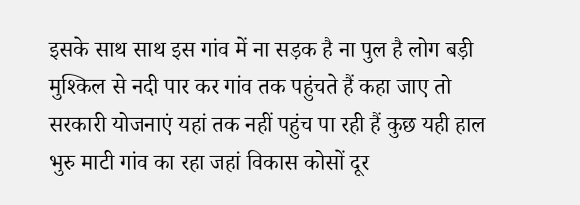इसके साथ साथ इस गांव में ना सड़क है ना पुल है लोग बड़ी मुश्किल से नदी पार कर गांव तक पहुंचते हैं कहा जाए तो सरकारी योजनाएं यहां तक नहीं पहुंच पा रही हैं कुछ यही हाल भुरु माटी गांव का रहा जहां विकास कोसों दूर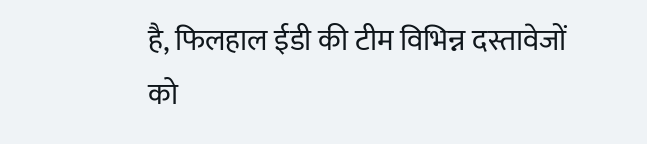है, फिलहाल ईडी की टीम विभिन्न दस्तावेजों को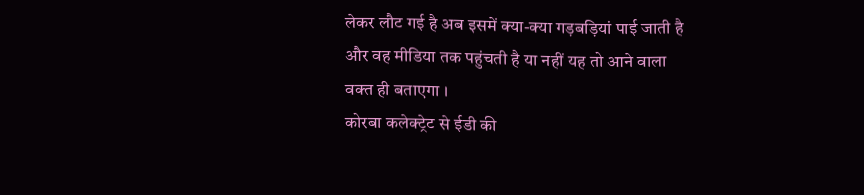लेकर लौट गई है अब इसमें क्या-क्या गड़बड़ियां पाई जाती है और वह मीडिया तक पहुंचती है या नहीं यह तो आने वाला वक्त ही बताएगा ।
कोरबा कलेक्ट्रेट से ईडी की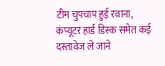टीम चुपचाप हुई रवाना, कंप्यूटर हार्ड डिस्क समेत कई दस्तावेज ले जाने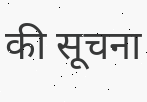की सूचना